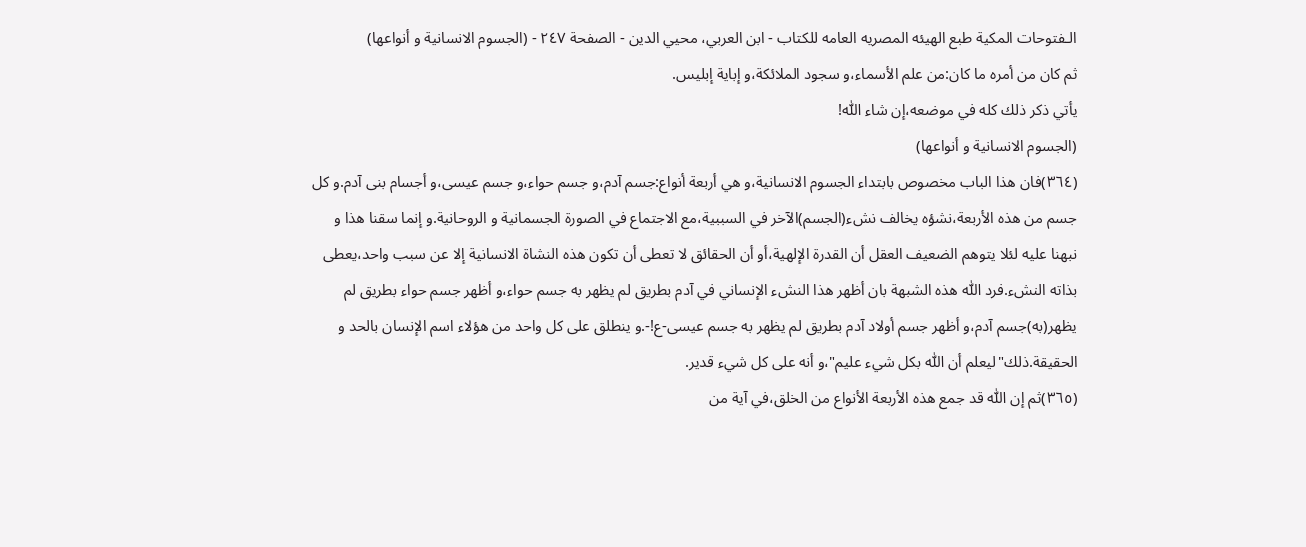الـفتوحات المکية طبع الهيئه المصريه العامه للکتاب - ابن العربي، محيي الدين - الصفحة ٢٤٧ - (الجسوم الانسانية و أنواعها)
ثم كان من أمره ما كان:من علم الأسماء،و سجود الملائكة،و إباية إبليس.
يأتي ذكر ذلك كله في موضعه،إن شاء اللّٰه!
(الجسوم الانسانية و أنواعها)
(٣٦٤)فان هذا الباب مخصوص بابتداء الجسوم الانسانية،و هي أربعة أنواع:جسم آدم،و جسم حواء،و جسم عيسى،و أجسام بنى آدم.و كل جسم من هذه الأربعة،نشؤه يخالف نشء(الجسم)الآخر في السببية،مع الاجتماع في الصورة الجسمانية و الروحانية.و إنما سقنا هذا و نبهنا عليه لئلا يتوهم الضعيف العقل أن القدرة الإلهية،أو أن الحقائق لا تعطى أن تكون هذه النشاة الانسانية إلا عن سبب واحد،يعطى بذاته النشء.فرد اللّٰه هذه الشبهة بان أظهر هذا النشء الإنساني في آدم بطريق لم يظهر به جسم حواء،و أظهر جسم حواء بطريق لم يظهر(به)جسم آدم،و أظهر جسم أولاد آدم بطريق لم يظهر به جسم عيسى-ع!-.و ينطلق على كل واحد من هؤلاء اسم الإنسان بالحد و الحقيقة.ذلك"ليعلم أن اللّٰه بكل شيء عليم"،و أنه على كل شيء قدير.
(٣٦٥)ثم إن اللّٰه قد جمع هذه الأربعة الأنواع من الخلق،في آية من